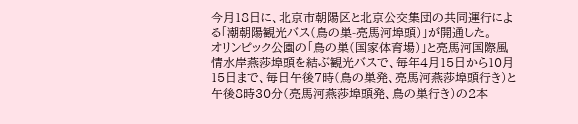今月18日に、北京市朝陽区と北京公交集団の共同運行による「潮朝陽観光バス(鳥の巣-亮馬河埠頭)」が開通した。
オリンピック公園の「鳥の巣(国家体育場)」と亮馬河国際風情水岸燕莎埠頭を結ぶ観光バスで、毎年4月15日から10月15日まで、毎日午後7時(鳥の巣発、亮馬河燕莎埠頭行き)と午後8時30分(亮馬河燕莎埠頭発、鳥の巣行き)の2本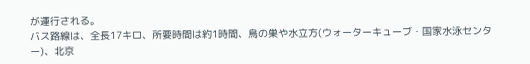が運行される。
バス路線は、全長17キロ、所要時間は約1時間、鳥の巣や水立方(ウォーターキューブ・国家水泳センター)、北京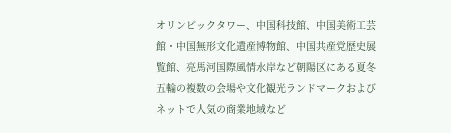オリンピックタワー、中国科技館、中国美術工芸館・中国無形文化遺産博物館、中国共産党歴史展覧館、亮馬河国際風情水岸など朝陽区にある夏冬五輪の複数の会場や文化観光ランドマークおよびネットで人気の商業地域など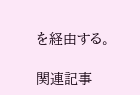を経由する。

関連記事